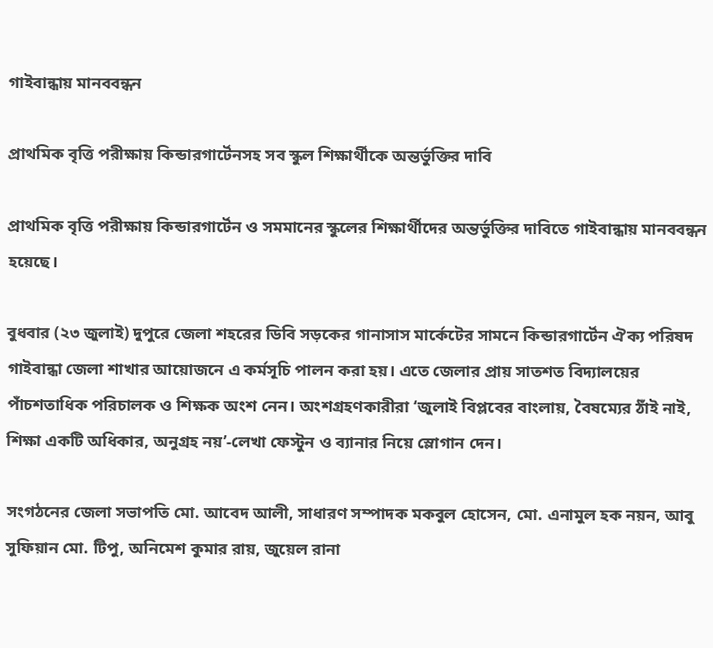গাইবান্ধায় মানববন্ধন

প্রাথমিক বৃত্তি পরীক্ষায় কিন্ডারগার্টেনসহ সব স্কুল শিক্ষার্থীকে অন্তর্ভুক্তির দাবি

প্রাথমিক বৃত্তি পরীক্ষায় কিন্ডারগার্টেন ও সমমানের স্কুলের শিক্ষার্থীদের অন্তর্ভুক্তির দাবিতে গাইবান্ধায় মানববন্ধন হয়েছে।

বুধবার (২৩ জুলাই) দুপুরে জেলা শহরের ডিবি সড়কের গানাসাস মার্কেটের সামনে কিন্ডারগার্টেন ঐক্য পরিষদ গাইবান্ধা জেলা শাখার আয়োজনে এ কর্মসূচি পালন করা হয়। এতে জেলার প্রায় সাতশত বিদ্যালয়ের পাঁচশতাধিক পরিচালক ও শিক্ষক অংশ নেন। অংশগ্রহণকারীরা ‘জুলাই বিপ্লবের বাংলায়, বৈষম্যের ঠাঁই নাই, শিক্ষা একটি অধিকার, অনুগ্রহ নয়’-লেখা ফেস্টুন ও ব্যানার নিয়ে স্লোগান দেন।

সংগঠনের জেলা সভাপতি মো. আবেদ আলী, সাধারণ সম্পাদক মকবুল হোসেন, মো. এনামুল হক নয়ন, আবু সুফিয়ান মো. টিপু, অনিমেশ কুমার রায়, জুয়েল রানা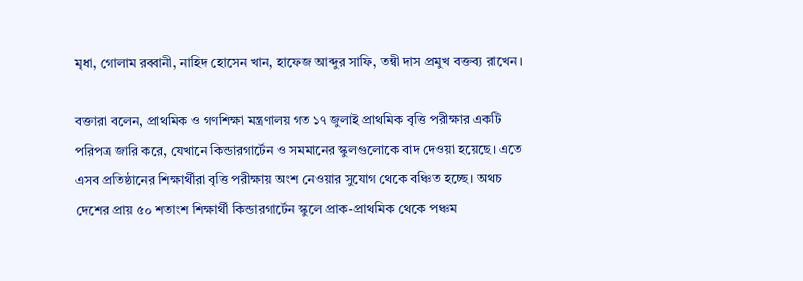মৃধা, গোলাম রব্বানী, নাহিদ হোসেন খান, হাফেজ আব্দুর সাফি, তন্বী দাস প্রমুখ বক্তব্য রাখেন।

বক্তারা বলেন, প্রাথমিক ও গণশিক্ষা মন্ত্রণালয় গত ১৭ জুলাই প্রাথমিক বৃত্তি পরীক্ষার একটি পরিপত্র জারি করে, যেখানে কিন্ডারগার্টেন ও সমমানের স্কুলগুলোকে বাদ দেওয়া হয়েছে। এতে এসব প্রতিষ্ঠানের শিক্ষার্থীরা বৃত্তি পরীক্ষায় অংশ নেওয়ার সুযোগ থেকে বঞ্চিত হচ্ছে। অথচ দেশের প্রায় ৫০ শতাংশ শিক্ষার্থী কিন্ডারগার্টেন স্কুলে প্রাক-প্রাথমিক থেকে পঞ্চম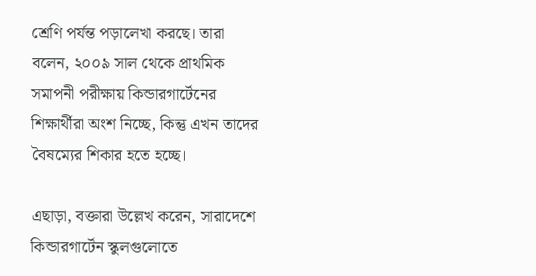শ্রেণি পর্যন্ত পড়ালেখা করছে। তারা বলেন, ২০০৯ সাল থেকে প্রাথমিক সমাপনী পরীক্ষায় কিন্ডারগার্টেনের শিক্ষার্থীরা অংশ নিচ্ছে, কিন্তু এখন তাদের বৈষম্যের শিকার হতে হচ্ছে।

এছাড়া, বক্তারা উল্লেখ করেন, সারাদেশে কিন্ডারগার্টেন স্কুলগুলোতে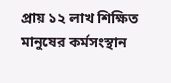প্রায় ১২ লাখ শিক্ষিত মানুষের কর্মসংস্থান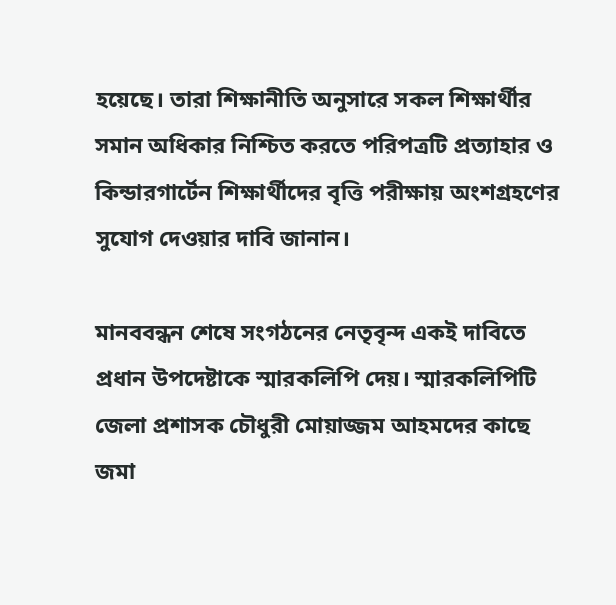হয়েছে। তারা শিক্ষানীতি অনুসারে সকল শিক্ষার্থীর সমান অধিকার নিশ্চিত করতে পরিপত্রটি প্রত্যাহার ও কিন্ডারগার্টেন শিক্ষার্থীদের বৃত্তি পরীক্ষায় অংশগ্রহণের সুযোগ দেওয়ার দাবি জানান।

মানববন্ধন শেষে সংগঠনের নেতৃবৃন্দ একই দাবিতে প্রধান উপদেষ্টাকে স্মারকলিপি দেয়। স্মারকলিপিটি জেলা প্রশাসক চৌধুরী মোয়াজ্জম আহমদের কাছে  জমা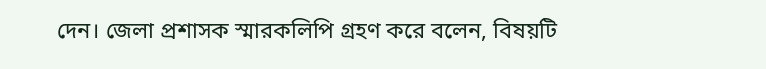দেন। জেলা প্রশাসক স্মারকলিপি গ্রহণ করে বলেন, বিষয়টি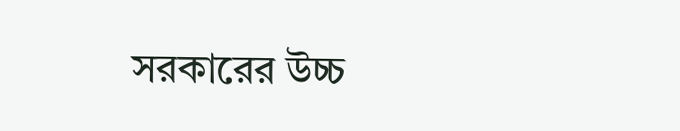সরকারের উচ্চ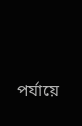পর্যায়ে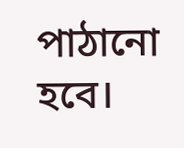পাঠানো হবে।